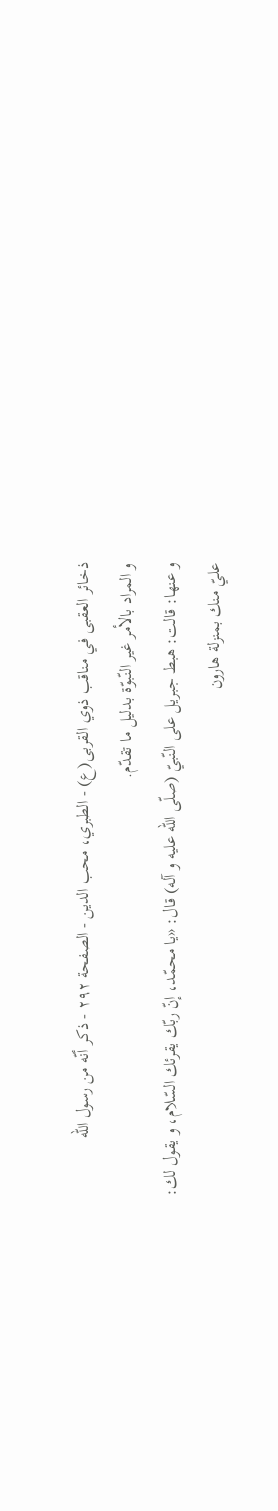ذخائر العقبى في مناقب ذوي القربى(ع) - الطبري، محب الدين - الصفحة ٢٩٢ - ذكر أنّه من رسول اللّه
و المراد بالأمر غير النّبوّة بدليل ما تقدّم.
و عنها: قالت: هبط جبريل على النّبيّ (صلّى اللّه عليه و آله) قال: «يا محمّد، إنّ ربّك يقرئك السّلام، و يقول لك: عليّ منك بمنزلة هارون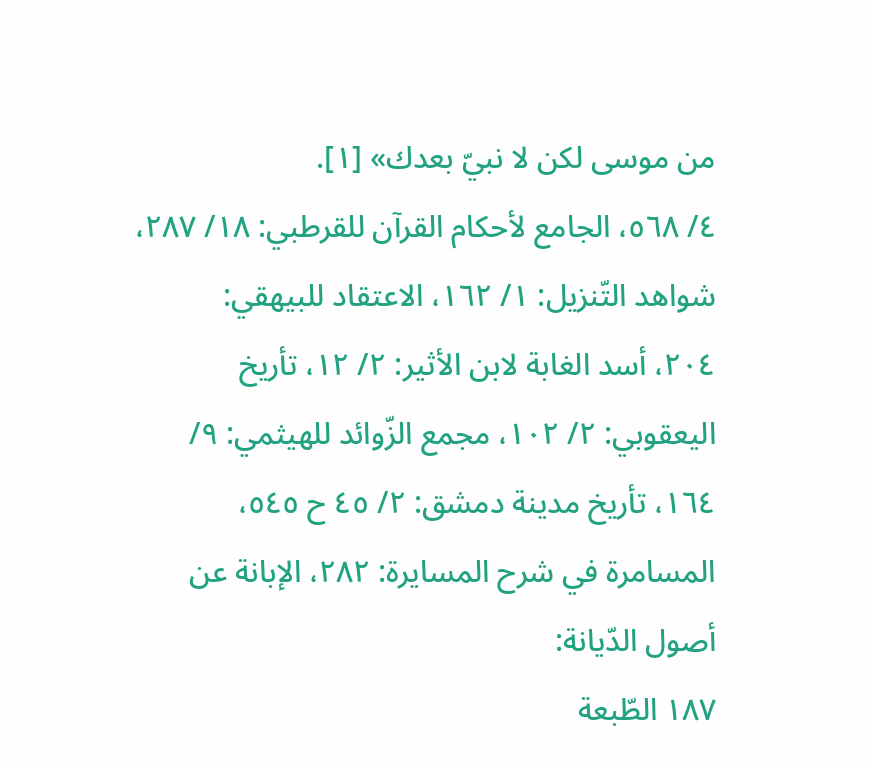من موسى لكن لا نبيّ بعدك» [١].
٤/ ٥٦٨، الجامع لأحكام القرآن للقرطبي: ١٨/ ٢٨٧، شواهد التّنزيل: ١/ ١٦٢، الاعتقاد للبيهقي:
٢٠٤، أسد الغابة لابن الأثير: ٢/ ١٢، تأريخ اليعقوبي: ٢/ ١٠٢، مجمع الزّوائد للهيثمي: ٩/ ١٦٤، تأريخ مدينة دمشق: ٢/ ٤٥ ح ٥٤٥، المسامرة في شرح المسايرة: ٢٨٢، الإبانة عن أصول الدّيانة:
١٨٧ الطّبعة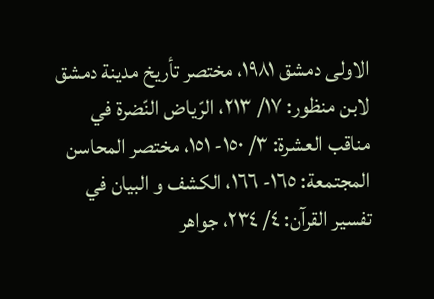الاولى دمشق ١٩٨١، مختصر تأريخ مدينة دمشق لابن منظور: ١٧/ ٢١٣، الرّياض النّضرة في مناقب العشرة: ٣/ ١٥٠- ١٥١، مختصر المحاسن المجتمعة: ١٦٥- ١٦٦، الكشف و البيان في تفسير القرآن: ٤/ ٢٣٤، جواهر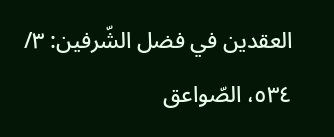العقدين في فضل الشّرفين: ٣/ ٥٣٤، الصّواعق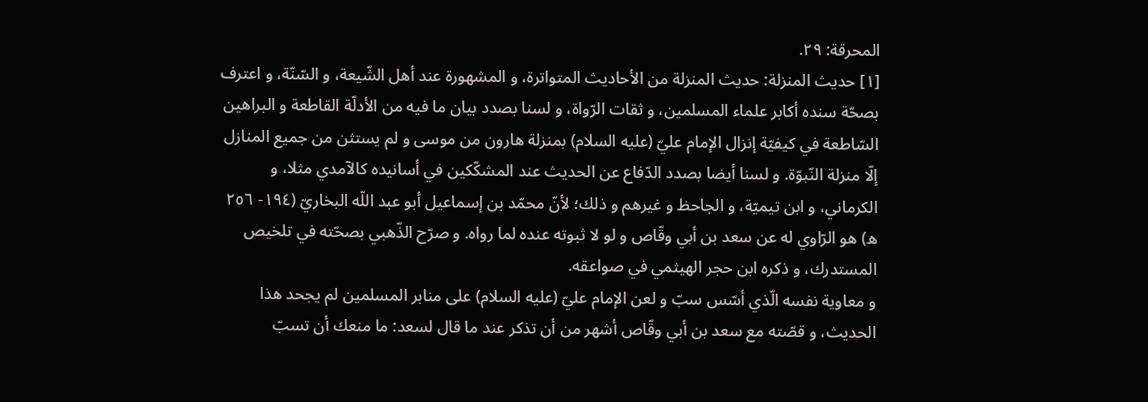المحرقة: ٢٩.
[١] حديث المنزلة: حديث المنزلة من الأحاديث المتواترة، و المشهورة عند أهل الشّيعة، و السّنّة، و اعترف بصحّة سنده أكابر علماء المسلمين، و ثقات الرّواة، و لسنا بصدد بيان ما فيه من الأدلّة القاطعة و البراهين السّاطعة في كيفيّة إنزال الإمام عليّ (عليه السلام) بمنزلة هارون من موسى و لم يستثن من جميع المنازل إلّا منزلة النّبوّة. و لسنا أيضا بصدد الدّفاع عن الحديث عند المشكّكين في أسانيده كالآمدي مثلا، و الكرماني، و ابن تيميّة، و الجاحظ و غيرهم و ذلك؛ لأنّ محمّد بن إسماعيل أبو عبد اللّه البخاريّ (١٩٤- ٢٥٦ ه) هو الرّاوي له عن سعد بن أبي وقّاص و لو لا ثبوته عنده لما رواه. و صرّح الذّهبي بصحّته في تلخيص المستدرك، و ذكره ابن حجر الهيثمي في صواعقه.
و معاوية نفسه الّذي أسّس سبّ و لعن الإمام عليّ (عليه السلام) على منابر المسلمين لم يجحد هذا الحديث، و قصّته مع سعد بن أبي وقّاص أشهر من أن تذكر عند ما قال لسعد: ما منعك أن تسبّ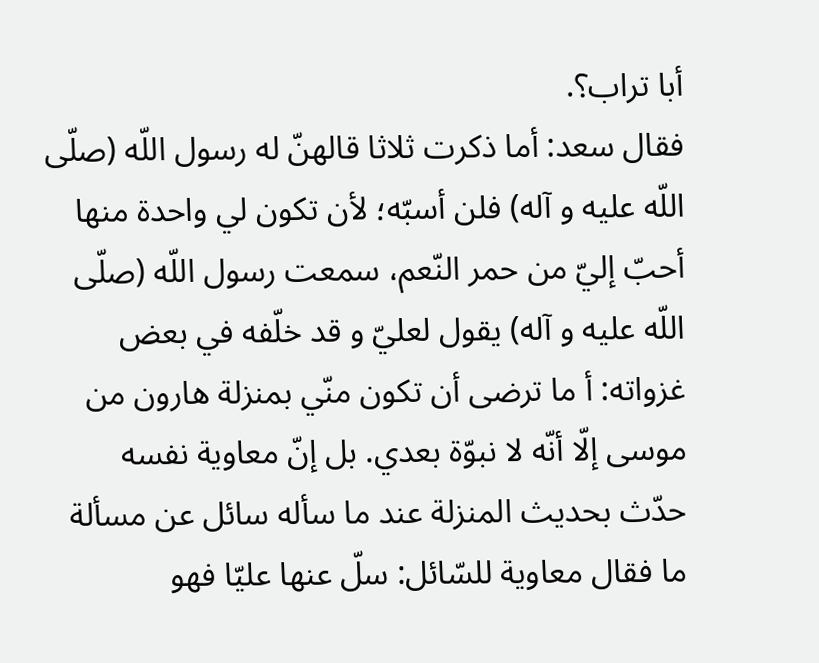أبا تراب؟.
فقال سعد: أما ذكرت ثلاثا قالهنّ له رسول اللّه (صلّى اللّه عليه و آله) فلن أسبّه؛ لأن تكون لي واحدة منها أحبّ إليّ من حمر النّعم، سمعت رسول اللّه (صلّى اللّه عليه و آله) يقول لعليّ و قد خلّفه في بعض غزواته: أ ما ترضى أن تكون منّي بمنزلة هارون من موسى إلّا أنّه لا نبوّة بعدي. بل إنّ معاوية نفسه حدّث بحديث المنزلة عند ما سأله سائل عن مسألة ما فقال معاوية للسّائل: سلّ عنها عليّا فهو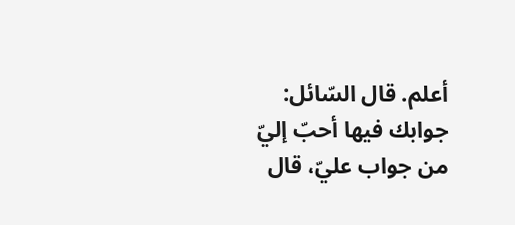أعلم. قال السّائل: جوابك فيها أحبّ إليّ من جواب عليّ، قال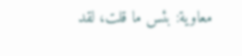معاوية: بئس ما قلت، لقد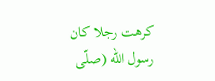كرهت رجلا كان رسول اللّه (صلّى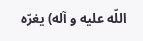اللّه عليه و آله) يغرّه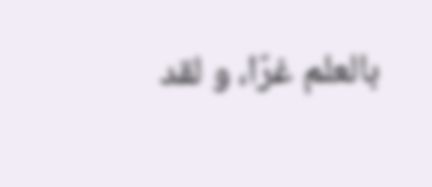بالعلم غرّا، و لقد